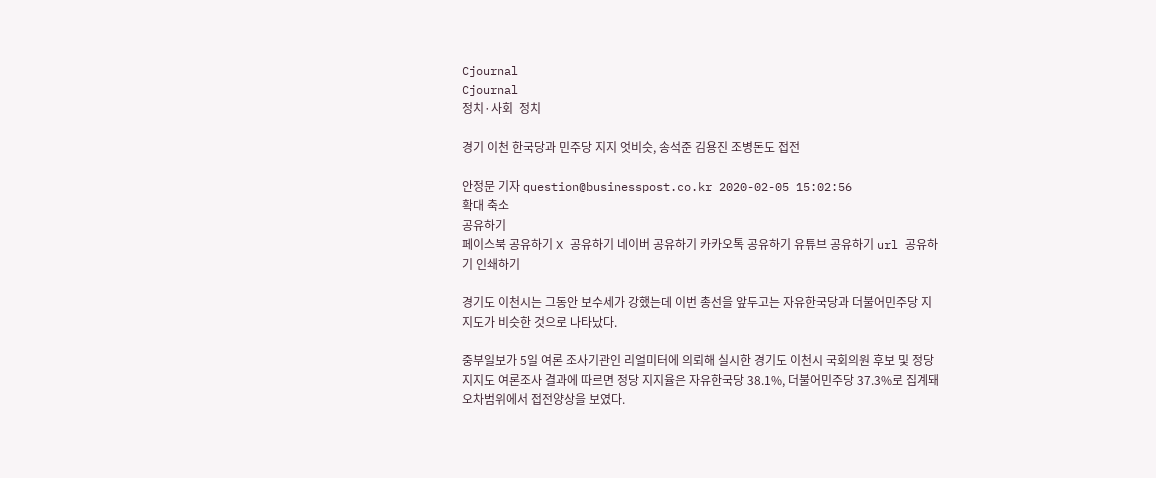Cjournal
Cjournal
정치·사회  정치

경기 이천 한국당과 민주당 지지 엇비슷, 송석준 김용진 조병돈도 접전

안정문 기자 question@businesspost.co.kr 2020-02-05 15:02:56
확대 축소
공유하기
페이스북 공유하기 X 공유하기 네이버 공유하기 카카오톡 공유하기 유튜브 공유하기 url 공유하기 인쇄하기

경기도 이천시는 그동안 보수세가 강했는데 이번 총선을 앞두고는 자유한국당과 더불어민주당 지지도가 비슷한 것으로 나타났다.

중부일보가 5일 여론 조사기관인 리얼미터에 의뢰해 실시한 경기도 이천시 국회의원 후보 및 정당 지지도 여론조사 결과에 따르면 정당 지지율은 자유한국당 38.1%, 더불어민주당 37.3%로 집계돼 오차범위에서 접전양상을 보였다.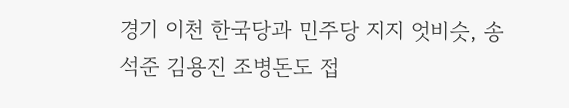경기 이천 한국당과 민주당 지지 엇비슷, 송석준 김용진 조병돈도 접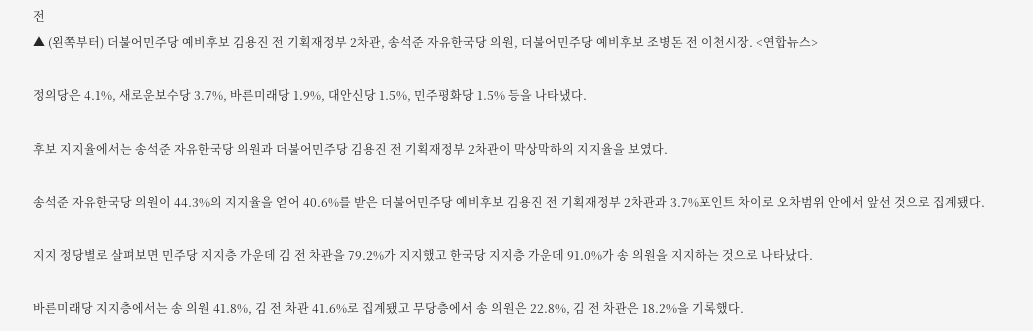전
▲ (왼쪽부터) 더불어민주당 예비후보 김용진 전 기획재정부 2차관, 송석준 자유한국당 의원, 더불어민주당 예비후보 조병돈 전 이천시장. <연합뉴스>

정의당은 4.1%, 새로운보수당 3.7%, 바른미래당 1.9%, 대안신당 1.5%, 민주평화당 1.5% 등을 나타냈다.

후보 지지율에서는 송석준 자유한국당 의원과 더불어민주당 김용진 전 기획재정부 2차관이 막상막하의 지지율을 보였다.

송석준 자유한국당 의원이 44.3%의 지지율을 얻어 40.6%를 받은 더불어민주당 예비후보 김용진 전 기획재정부 2차관과 3.7%포인트 차이로 오차범위 안에서 앞선 것으로 집계됐다.

지지 정당별로 살펴보면 민주당 지지층 가운데 김 전 차관을 79.2%가 지지했고 한국당 지지층 가운데 91.0%가 송 의원을 지지하는 것으로 나타났다.

바른미래당 지지층에서는 송 의원 41.8%, 김 전 차관 41.6%로 집계됐고 무당층에서 송 의원은 22.8%, 김 전 차관은 18.2%을 기록했다.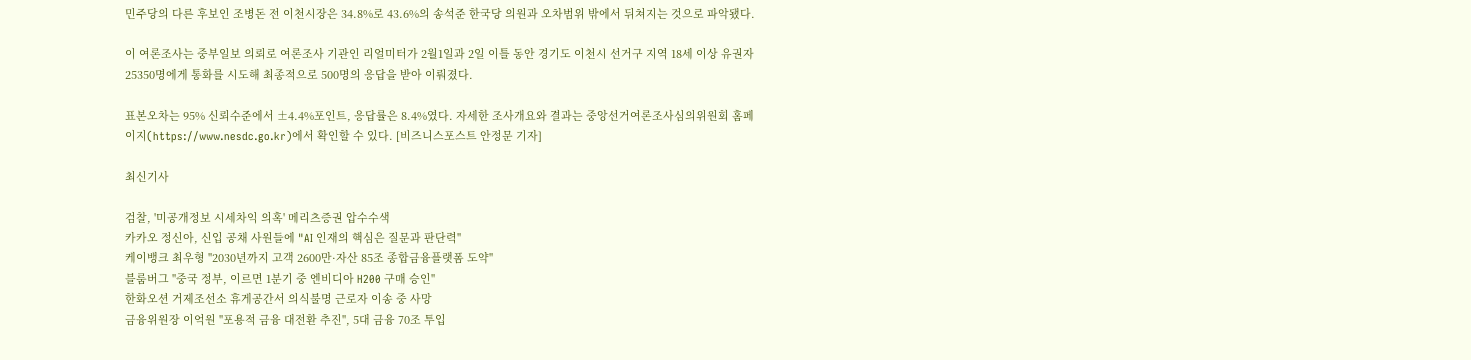민주당의 다른 후보인 조병돈 전 이천시장은 34.8%로 43.6%의 송석준 한국당 의원과 오차범위 밖에서 뒤쳐지는 것으로 파악됐다.

이 여론조사는 중부일보 의뢰로 여론조사 기관인 리얼미터가 2월1일과 2일 이틀 동안 경기도 이천시 선거구 지역 18세 이상 유권자 25350명에게 통화를 시도해 최종적으로 500명의 응답을 받아 이뤄졌다.

표본오차는 95% 신뢰수준에서 ±4.4%포인트, 응답률은 8.4%였다. 자세한 조사개요와 결과는 중앙선거여론조사심의위원회 홈페이지(https://www.nesdc.go.kr)에서 확인할 수 있다. [비즈니스포스트 안정문 기자]

최신기사

검찰, '미공개정보 시세차익 의혹' 메리츠증권 압수수색
카카오 정신아, 신입 공채 사원들에 "AI 인재의 핵심은 질문과 판단력"
케이뱅크 최우형 "2030년까지 고객 2600만·자산 85조 종합금융플랫폼 도약"
블룸버그 "중국 정부, 이르면 1분기 중 엔비디아 H200 구매 승인"
한화오션 거제조선소 휴게공간서 의식불명 근로자 이송 중 사망
금융위원장 이억원 "포용적 금융 대전환 추진", 5대 금융 70조 투입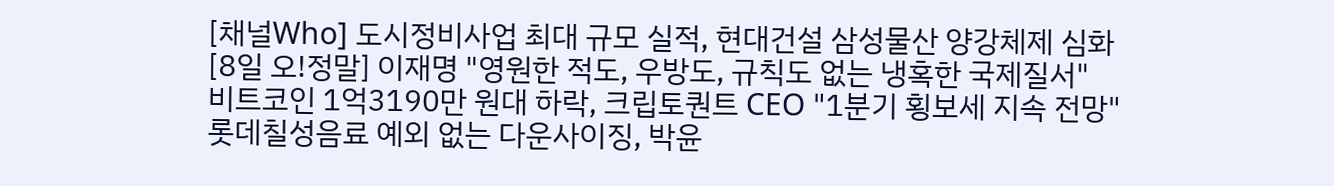[채널Who] 도시정비사업 최대 규모 실적, 현대건설 삼성물산 양강체제 심화
[8일 오!정말] 이재명 "영원한 적도, 우방도, 규칙도 없는 냉혹한 국제질서"
비트코인 1억3190만 원대 하락, 크립토퀀트 CEO "1분기 횡보세 지속 전망"
롯데칠성음료 예외 없는 다운사이징, 박윤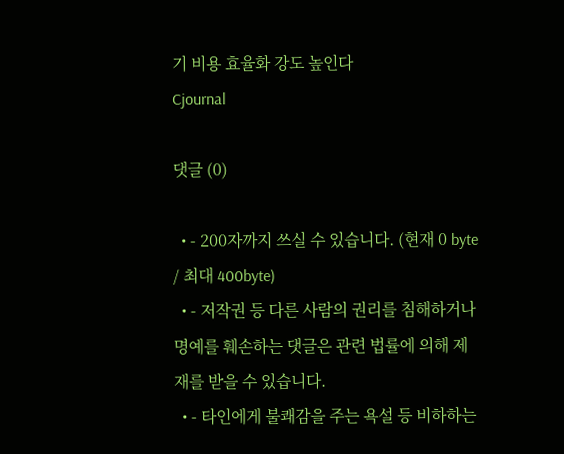기 비용 효율화 강도 높인다
Cjournal

댓글 (0)

  • - 200자까지 쓰실 수 있습니다. (현재 0 byte / 최대 400byte)
  • - 저작권 등 다른 사람의 권리를 침해하거나 명예를 훼손하는 댓글은 관련 법률에 의해 제재를 받을 수 있습니다.
  • - 타인에게 불쾌감을 주는 욕설 등 비하하는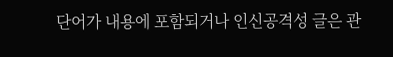단어가 내용에 포함되거나 인신공격성 글은 관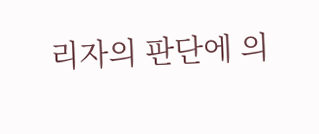리자의 판단에 의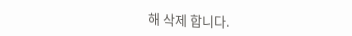해 삭제 합니다.